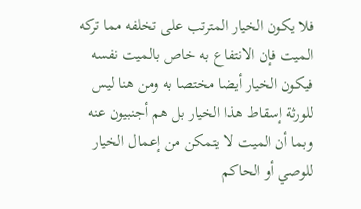فلا يكون الخيار المترتب على تخلفه مما تركه الميت فإن الانتفاع به خاص بالميت نفسه فيكون الخيار أيضا مختصا به ومن هنا ليس للورثة إسقاط هذا الخيار بل هم أجنبيون عنه وبما أن الميت لا يتمكن من إعمال الخيار للوصي أو الحاكم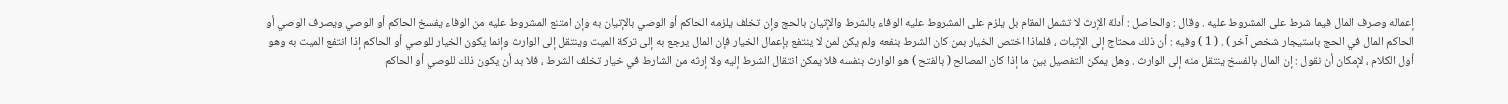إعماله وصرف المال فيما شرط على المشروط عليه . وقال : والحاصل : أدلة الإرث لا تشمل المقام بل يلزم على المشروط عليه الوفاء بالشرط والإتيان بالحج وإن تخلف يلزمه الحاكم أو الوصي بالإتيان به وإن امتنع المشروط عليه من الوفاء يفسخ الحاكم أو الوصي ويصرف الوصي أو الحاكم المال في الحج باستيجار شخص آخر ) . ( 1 ) وفيه : أن ذلك محتاج إلى الإثبات ، فلماذا اختص الخيار بمن كان الشرط بنفعه ولم يكن لمن لا ينتفع بإعمال الخيار فإن المال يرجع به إلى تركة الميت وينتقل إلى الوارث وإنما يكون الخيار للوصي أو الحاكم إذا انتفع الميت به وهو أول الكلام ، لإمكان أن نقول : إن المال بالفسخ ينتقل منه إلى الوارث . وهل يمكن التفصيل بين ما إذا كان المصالح ( بالفتح ) هو الوارث بنفسه فلا يمكن انتقال الشرط إليه ولا إرثه من الشارط في خيار تخلف الشرط ، فلا بد أن يكون ذلك للوصي أو الحاكم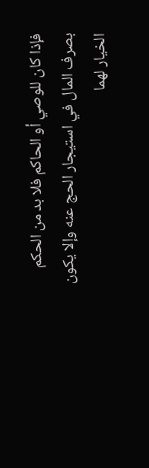فإذا كان للوصي أو الحاكم فلا بد من الحكم بصرف المال في استيجار الحج عنه وإلا يكون الخيار لهما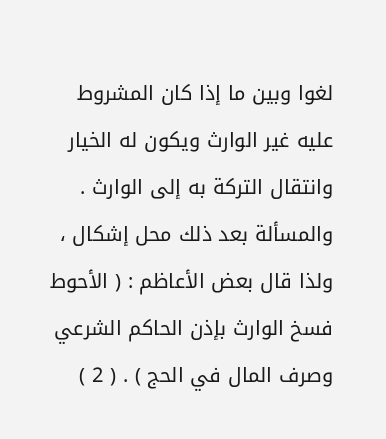لغوا وبين ما إذا كان المشروط عليه غير الوارث ويكون له الخيار وانتقال التركة به إلى الوارث . والمسألة بعد ذلك محل إشكال ، ولذا قال بعض الأعاظم : ( الأحوط فسخ الوارث بإذن الحاكم الشرعي وصرف المال في الحج ) . ( 2 )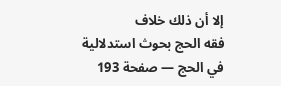إلا أن ذلك خلاف
فقه الحج بحوث استدلالية في الحج — صفحة 193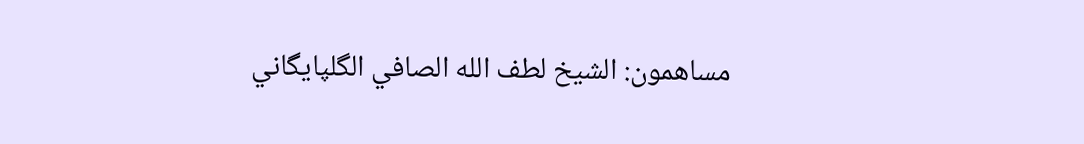مساهمون: الشيخ لطف الله الصافي الگلپايگاني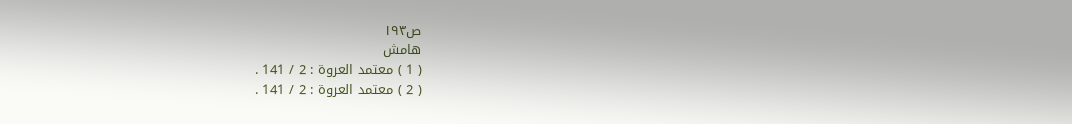ص١٩٣
هامش
( 1 ) معتمد العروة : 2 / 141 .
( 2 ) معتمد العروة : 2 / 141 .